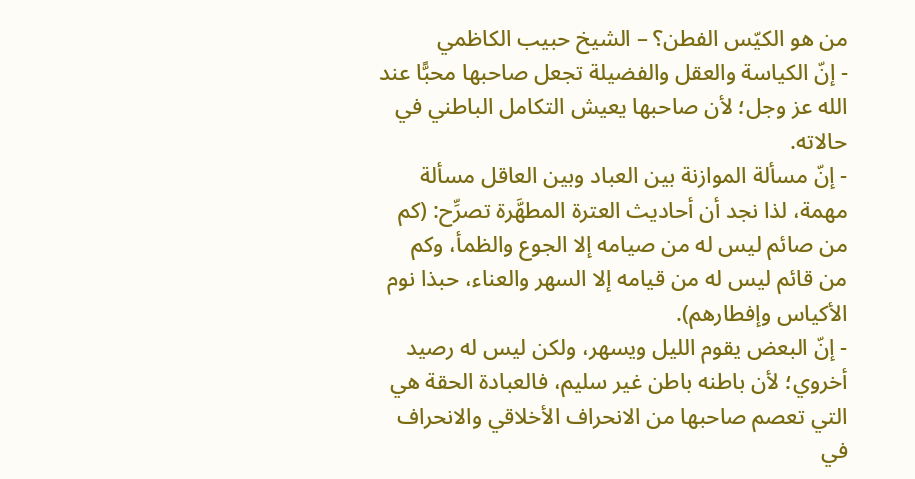من هو الكيّس الفطن؟ – الشيخ حبيب الكاظمي
- إنّ الكياسة والعقل والفضيلة تجعل صاحبها محبًّا عند الله عز وجل؛ لأن صاحبها يعيش التكامل الباطني في حالاته.
- إنّ مسألة الموازنة بين العباد وبين العاقل مسألة مهمة، لذا نجد أن أحاديث العترة المطهَّرة تصرِّح: (كم من صائم ليس له من صيامه إلا الجوع والظمأ، وكم من قائم ليس له من قيامه إلا السهر والعناء، حبذا نوم الأكياس وإفطارهم).
- إنّ البعض يقوم الليل ويسهر، ولكن ليس له رصيد أخروي؛ لأن باطنه باطن غير سليم، فالعبادة الحقة هي التي تعصم صاحبها من الانحراف الأخلاقي والانحراف في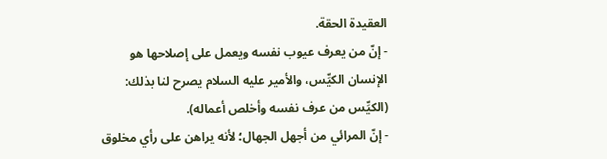العقيدة الحقة.
- إنّ من يعرف عيوب نفسه ويعمل على إصلاحها هو الإنسان الكيِّس، والأمير عليه السلام يصرح لنا بذلك: (الكيِّس من عرف نفسه وأخلص أعماله).
- إنّ المرائي من أجهل الجهال؛ لأنه يراهن على رأي مخلوق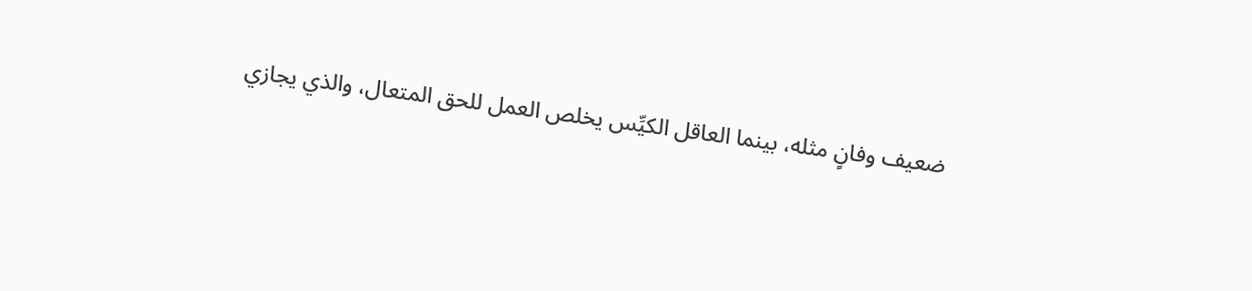ضعيف وفانٍ مثله، بينما العاقل الكيِّس يخلص العمل للحق المتعال، والذي يجازي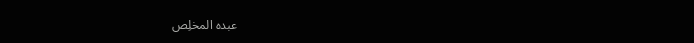عبده المخلِص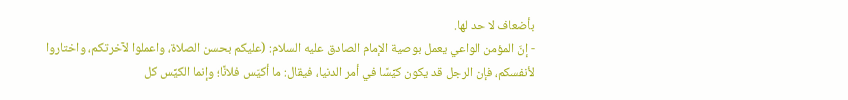بأضعاف لا حد لها.
- إنّ المؤمن الواعي يعمل بوصية الإمام الصادق عليه السلام: (عليكم بحسن الصلاة، واعملوا لآخرتكم، واختاروا لأنفسكم، فإن الرجل قد يكون كيِّسًا في أمر الدنيا، فيقال: ما أكيَس فلانًا؛ وإنما الكيِّس كل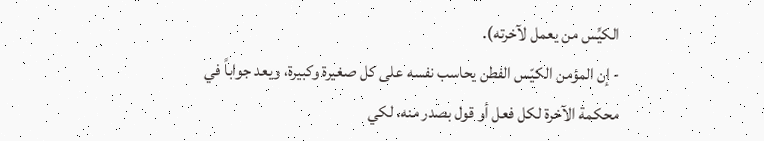الكيِّس من يعمل لآخرته).
- إن المؤمن الكيّس الفطن يحاسب نفسه على كل صغيرة وكبيرة، ويعد جواباً في محكمة الآخرة لكل فعل أو قول بصدر منه، لكي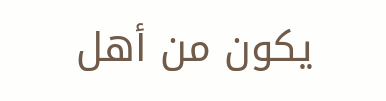يكون من أهل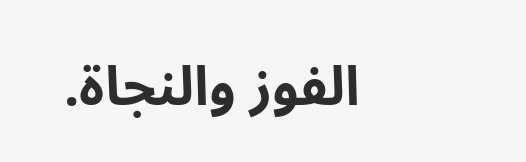الفوز والنجاة.